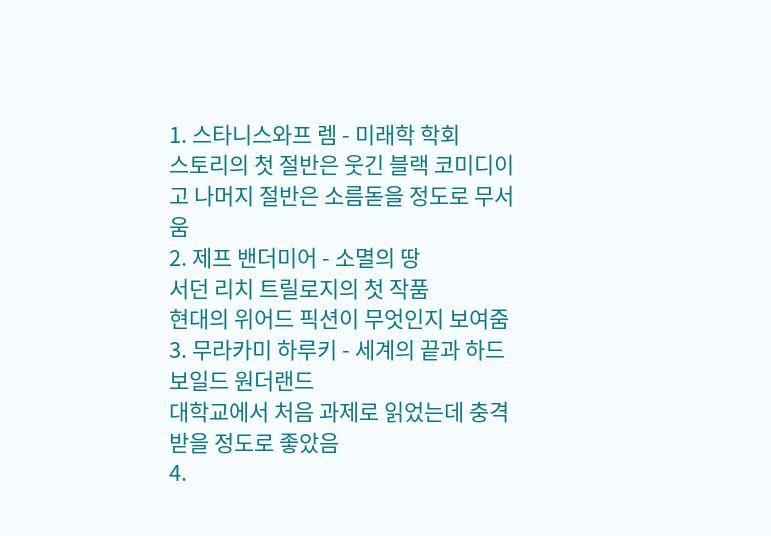1. 스타니스와프 렘 - 미래학 학회
스토리의 첫 절반은 웃긴 블랙 코미디이고 나머지 절반은 소름돋을 정도로 무서움
2. 제프 밴더미어 - 소멸의 땅
서던 리치 트릴로지의 첫 작품
현대의 위어드 픽션이 무엇인지 보여줌
3. 무라카미 하루키 - 세계의 끝과 하드보일드 원더랜드
대학교에서 처음 과제로 읽었는데 충격받을 정도로 좋았음
4.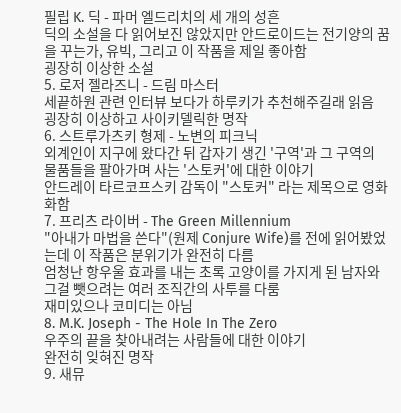필립 K. 딕 - 파머 엘드리치의 세 개의 성흔
딕의 소설을 다 읽어보진 않았지만 안드로이드는 전기양의 꿈을 꾸는가, 유빅, 그리고 이 작품을 제일 좋아함
굉장히 이상한 소설
5. 로저 젤라즈니 - 드림 마스터
세끝하원 관련 인터뷰 보다가 하루키가 추천해주길래 읽음
굉장히 이상하고 사이키델릭한 명작
6. 스트루가츠키 형제 - 노변의 피크닉
외계인이 지구에 왔다간 뒤 갑자기 생긴 '구역'과 그 구역의 물품들을 팔아가며 사는 '스토커'에 대한 이야기
안드레이 타르코프스키 감독이 "스토커" 라는 제목으로 영화화함
7. 프리츠 라이버 - The Green Millennium
"아내가 마법을 쓴다"(원제 Conjure Wife)를 전에 읽어봤었는데 이 작품은 분위기가 완전히 다름
엄청난 항우울 효과를 내는 초록 고양이를 가지게 된 남자와 그걸 뺏으려는 여러 조직간의 사투를 다룸
재미있으나 코미디는 아님
8. M.K. Joseph - The Hole In The Zero
우주의 끝을 찾아내려는 사람들에 대한 이야기
완전히 잊혀진 명작
9. 새뮤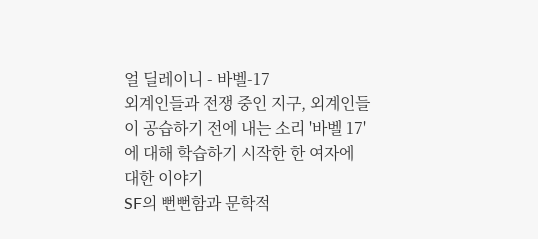얼 딜레이니 - 바벨-17
외계인들과 전쟁 중인 지구, 외계인들이 공습하기 전에 내는 소리 '바벨 17' 에 대해 학습하기 시작한 한 여자에 대한 이야기
SF의 뻔뻔함과 문학적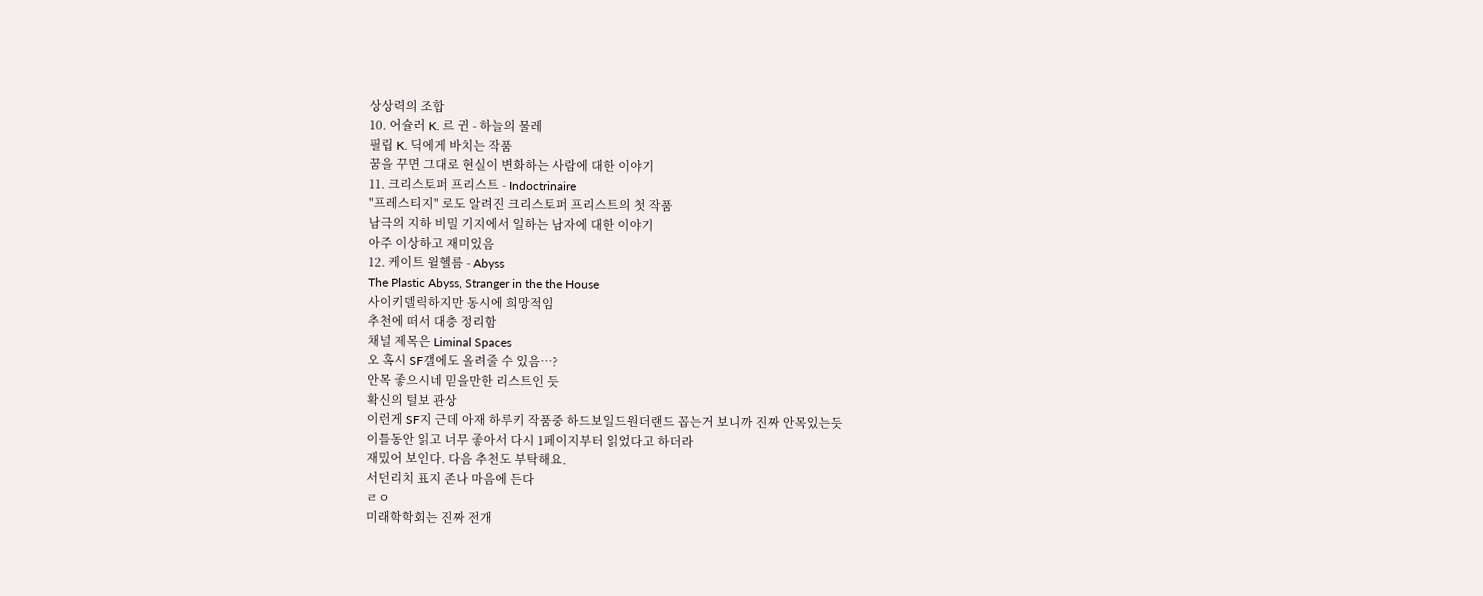상상력의 조합
10. 어슐러 K. 르 귄 - 하늘의 물레
필립 K. 딕에게 바치는 작품
꿈을 꾸면 그대로 현실이 변화하는 사람에 대한 이야기
11. 크리스토퍼 프리스트 - Indoctrinaire
"프레스티지" 로도 알려진 크리스토퍼 프리스트의 첫 작품
남극의 지하 비밀 기지에서 일하는 남자에 대한 이야기
아주 이상하고 재미있음
12. 케이트 윌헬름 - Abyss
The Plastic Abyss, Stranger in the the House
사이키델릭하지만 동시에 희망적임
추천에 떠서 대충 정리함
채널 제목은 Liminal Spaces
오 혹시 SF갤에도 올려줄 수 있음…?
안목 좋으시네 믿을만한 리스트인 듯
확신의 털보 관상
이런게 SF지 근데 아재 하루키 작품중 하드보일드원더랜드 꼽는거 보니까 진짜 안목있는듯
이틀동안 읽고 너무 좋아서 다시 1페이지부터 읽었다고 하더라
재밌어 보인다. 다음 추천도 부탁해요.
서던리치 표지 존나 마음에 든다
ㄹㅇ
미래학학회는 진짜 전개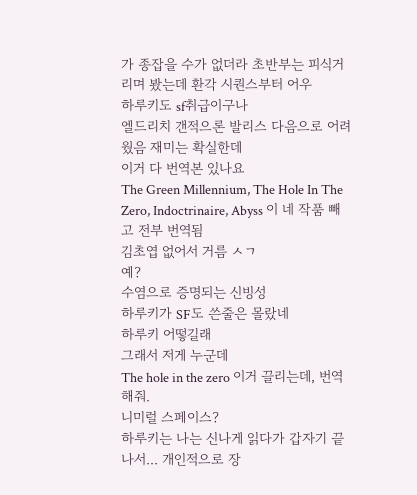가 종잡을 수가 없더라 초반부는 피식거리며 봤는데 환각 시퀀스부터 어우
하루키도 sf취급이구나
엘드리치 갠적으론 발리스 다음으로 어려웠음 재미는 확실한데
이거 다 번역본 있나요
The Green Millennium, The Hole In The Zero, Indoctrinaire, Abyss 이 네 작품 빼고 전부 번역됨
김초엽 없어서 거름 ㅅㄱ
예?
수염으로 증명되는 신빙성
하루키가 SF도 쓴줄은 몰랐네
하루키 어떻길래
그래서 저게 누군데
The hole in the zero 이거 끌리는데, 번역 해줘.
니미럴 스페이스?
하루키는 나는 신나게 읽다가 갑자기 끝나서... 개인적으로 장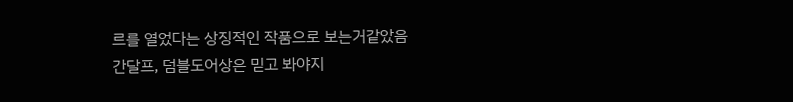르를 열었다는 상징적인 작품으로 보는거같았음
간달프, 덤블도어상은 믿고 봐야지